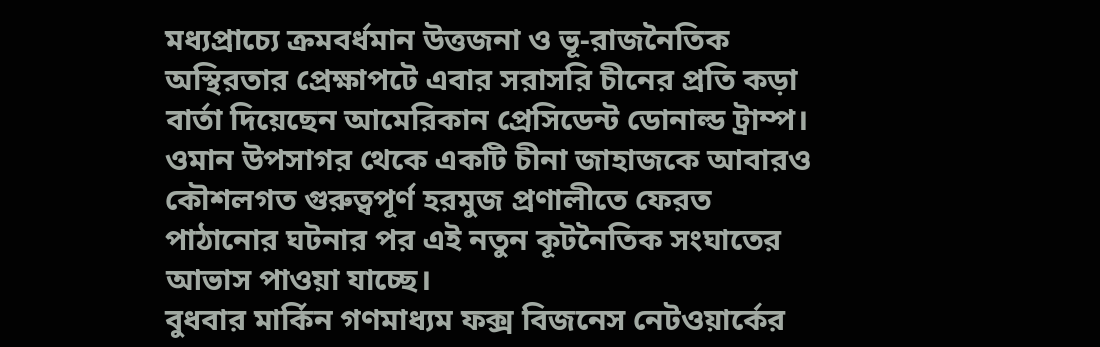মধ্যপ্রাচ্যে ক্রমবর্ধমান উত্তজনা ও ভূ-রাজনৈতিক অস্থিরতার প্রেক্ষাপটে এবার সরাসরি চীনের প্রতি কড়া বার্তা দিয়েছেন আমেরিকান প্রেসিডেন্ট ডোনাল্ড ট্রাম্প। ওমান উপসাগর থেকে একটি চীনা জাহাজকে আবারও কৌশলগত গুরুত্বপূর্ণ হরমুজ প্রণালীতে ফেরত পাঠানোর ঘটনার পর এই নতুন কূটনৈতিক সংঘাতের আভাস পাওয়া যাচ্ছে।
বুধবার মার্কিন গণমাধ্যম ফক্স বিজনেস নেটওয়ার্কের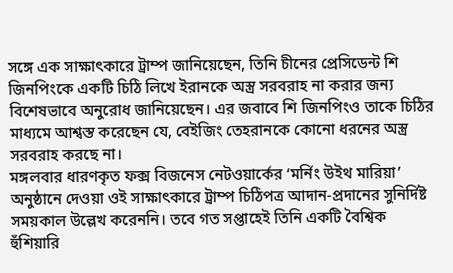সঙ্গে এক সাক্ষাৎকারে ট্রাম্প জানিয়েছেন, তিনি চীনের প্রেসিডেন্ট শি জিনপিংকে একটি চিঠি লিখে ইরানকে অস্ত্র সরবরাহ না করার জন্য বিশেষভাবে অনুরোধ জানিয়েছেন। এর জবাবে শি জিনপিংও তাকে চিঠির মাধ্যমে আশ্বস্ত করেছেন যে, বেইজিং তেহরানকে কোনো ধরনের অস্ত্র সরবরাহ করছে না।
মঙ্গলবার ধারণকৃত ফক্স বিজনেস নেটওয়ার্কের ‘মর্নিং উইথ মারিয়া’ অনুষ্ঠানে দেওয়া ওই সাক্ষাৎকারে ট্রাম্প চিঠিপত্র আদান-প্রদানের সুনির্দিষ্ট সময়কাল উল্লেখ করেননি। তবে গত সপ্তাহেই তিনি একটি বৈশ্বিক হুঁশিয়ারি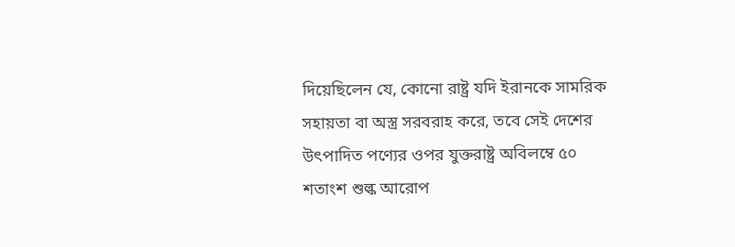দিয়েছিলেন যে, কোনো রাষ্ট্র যদি ইরানকে সামরিক সহায়তা বা অস্ত্র সরবরাহ করে, তবে সেই দেশের উৎপাদিত পণ্যের ওপর যুক্তরাষ্ট্র অবিলম্বে ৫০ শতাংশ শুল্ক আরোপ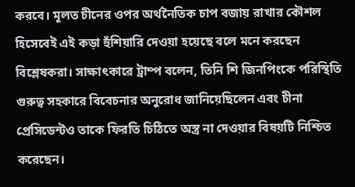করবে। মূলত চীনের ওপর অর্থনৈতিক চাপ বজায় রাখার কৌশল হিসেবেই এই কড়া হুঁশিয়ারি দেওয়া হয়েছে বলে মনে করছেন বিশ্লেষকরা। সাক্ষাৎকারে ট্রাম্প বলেন, তিনি শি জিনপিংকে পরিস্থিতি গুরুত্ব সহকারে বিবেচনার অনুরোধ জানিয়েছিলেন এবং চীনা প্রেসিডেন্টও তাকে ফিরতি চিঠিতে অস্ত্র না দেওয়ার বিষয়টি নিশ্চিত করেছেন।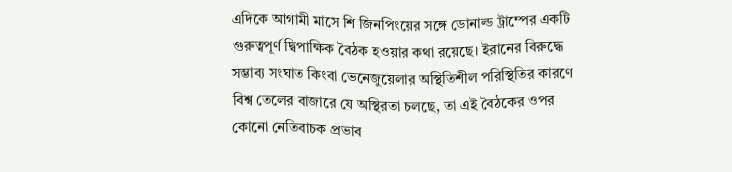এদিকে আগামী মাসে শি জিনপিংয়ের সঙ্গে ডোনাল্ড ট্রাম্পের একটি গুরুত্বপূর্ণ দ্বিপাক্ষিক বৈঠক হওয়ার কথা রয়েছে। ইরানের বিরুদ্ধে সম্ভাব্য সংঘাত কিংবা ভেনেজুয়েলার অস্থিতিশীল পরিস্থিতির কারণে বিশ্ব তেলের বাজারে যে অস্থিরতা চলছে, তা এই বৈঠকের ওপর কোনো নেতিবাচক প্রভাব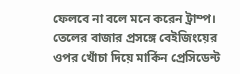ফেলবে না বলে মনে করেন ট্রাম্প।
তেলের বাজার প্রসঙ্গে বেইজিংয়ের ওপর খোঁচা দিয়ে মার্কিন প্রেসিডেন্ট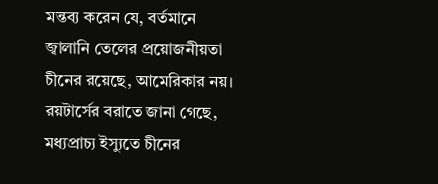মন্তব্য করেন যে, বর্তমানে জ্বালানি তেলের প্রয়োজনীয়তা চীনের রয়েছে, আমেরিকার নয়। রয়টার্সের বরাতে জানা গেছে, মধ্যপ্রাচ্য ইস্যুতে চীনের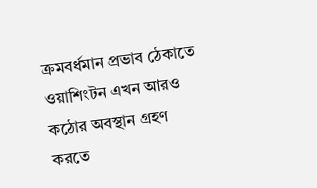ক্রমবর্ধমান প্রভাব ঠেকাতে ওয়াশিংটন এখন আরও কঠোর অবস্থান গ্রহণ করতে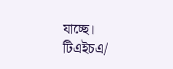যাচ্ছে।
টিএইচএ/